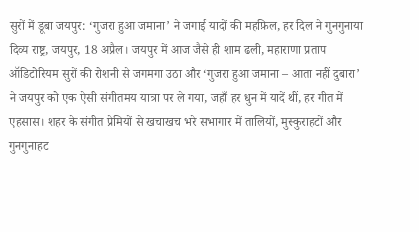सुरों में डूबा जयपुर: ‘गुजरा हुआ जमाना’ ने जगाई यादों की महफ़िल, हर दिल ने गुनगुनाया
दिव्य राष्ट्र, जयपुर, 18 अप्रैल। जयपुर में आज जैसे ही शाम ढली, महाराणा प्रताप ऑडिटोरियम सुरों की रोशनी से जगमगा उठा और ‘गुजरा हुआ जमाना – आता नहीं दुबारा’ ने जयपुर को एक ऐसी संगीतमय यात्रा पर ले गया, जहाँ हर धुन में यादें थीं, हर गीत में एहसास। शहर के संगीत प्रेमियों से खचाखच भरे सभागार में तालियों, मुस्कुराहटों और गुनगुनाहट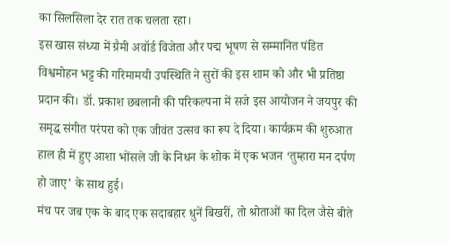का सिलसिला देर रात तक चलता रहा।
इस खास संध्या में ग्रैमी अवॉर्ड विजेता और पद्म भूषण से सम्मानित पंडित विश्वमोहन भट्ट की गरिमामयी उपस्थिति ने सुरों की इस शाम को और भी प्रतिष्ठा प्रदान की। डॉ. प्रकाश छबलानी की परिकल्पना में सजे इस आयोजन ने जयपुर की समृद्ध संगीत परंपरा को एक जीवंत उत्सव का रूप दे दिया। कार्यक्रम की शुरुआत हाल ही में हुए आशा भोंसले जी के निधन के शोक में एक भजन ‘तुम्हारा मन दर्पण हो जाए’ के साथ हुई।
मंच पर जब एक के बाद एक सदाबहार धुनें बिखरीं, तो श्रोताओं का दिल जैसे बीते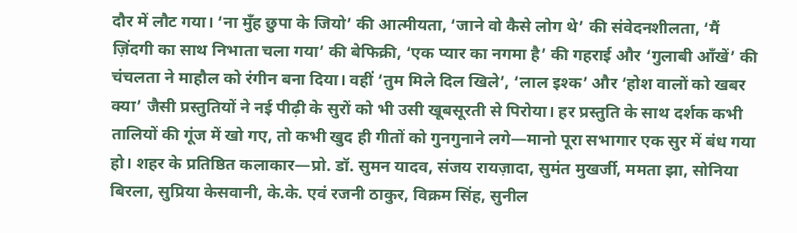दौर में लौट गया। ‘ना मुँह छुपा के जियो’ की आत्मीयता, ‘जाने वो कैसे लोग थे’ की संवेदनशीलता, ‘मैं ज़िंदगी का साथ निभाता चला गया’ की बेफिक्री, ‘एक प्यार का नगमा है’ की गहराई और ‘गुलाबी आँखें’ की चंचलता ने माहौल को रंगीन बना दिया। वहीं ‘तुम मिले दिल खिले’, ‘लाल इश्क’ और ‘होश वालों को खबर क्या’ जैसी प्रस्तुतियों ने नई पीढ़ी के सुरों को भी उसी खूबसूरती से पिरोया। हर प्रस्तुति के साथ दर्शक कभी तालियों की गूंज में खो गए, तो कभी खुद ही गीतों को गुनगुनाने लगे—मानो पूरा सभागार एक सुर में बंध गया हो। शहर के प्रतिष्ठित कलाकार—प्रो. डॉ. सुमन यादव, संजय रायज़ादा, सुमंत मुखर्जी, ममता झा, सोनिया बिरला, सुप्रिया केसवानी, के.के. एवं रजनी ठाकुर, विक्रम सिंह, सुनील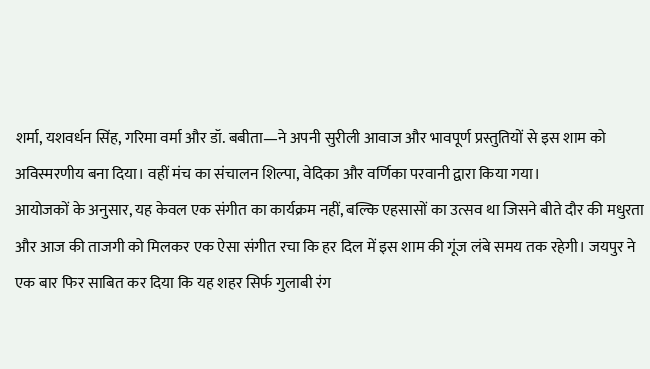शर्मा, यशवर्धन सिंह, गरिमा वर्मा और डॉ. बबीता—ने अपनी सुरीली आवाज और भावपूर्ण प्रस्तुतियों से इस शाम को अविस्मरणीय बना दिया। वहीं मंच का संचालन शिल्पा, वेदिका और वर्णिका परवानी द्वारा किया गया।
आयोजकों के अनुसार, यह केवल एक संगीत का कार्यक्रम नहीं, बल्कि एहसासों का उत्सव था जिसने बीते दौर की मधुरता और आज की ताजगी को मिलकर एक ऐसा संगीत रचा कि हर दिल में इस शाम की गूंज लंबे समय तक रहेगी। जयपुर ने एक बार फिर साबित कर दिया कि यह शहर सिर्फ गुलाबी रंग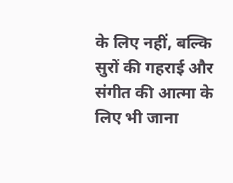के लिए नहीं, बल्कि सुरों की गहराई और संगीत की आत्मा के लिए भी जाना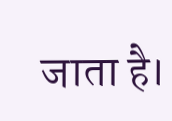जाता है।